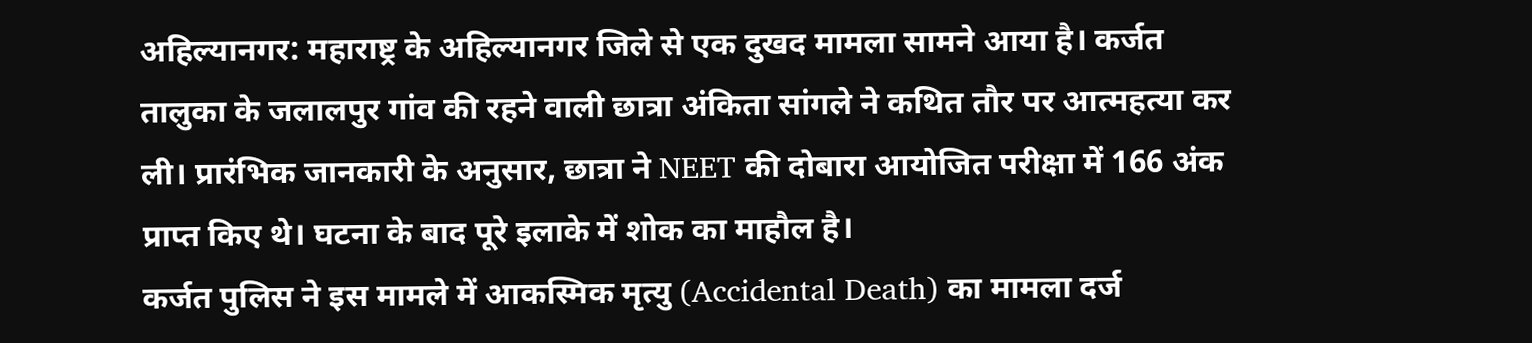अहिल्यानगर: महाराष्ट्र के अहिल्यानगर जिले से एक दुखद मामला सामने आया है। कर्जत तालुका के जलालपुर गांव की रहने वाली छात्रा अंकिता सांगले ने कथित तौर पर आत्महत्या कर ली। प्रारंभिक जानकारी के अनुसार, छात्रा ने NEET की दोबारा आयोजित परीक्षा में 166 अंक प्राप्त किए थे। घटना के बाद पूरे इलाके में शोक का माहौल है।
कर्जत पुलिस ने इस मामले में आकस्मिक मृत्यु (Accidental Death) का मामला दर्ज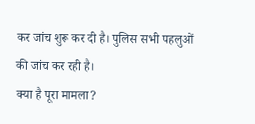कर जांच शुरू कर दी है। पुलिस सभी पहलुओं की जांच कर रही है।
क्या है पूरा मामला?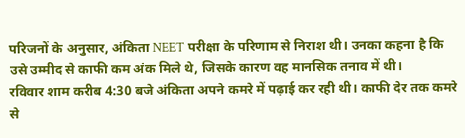परिजनों के अनुसार, अंकिता NEET परीक्षा के परिणाम से निराश थी। उनका कहना है कि उसे उम्मीद से काफी कम अंक मिले थे, जिसके कारण वह मानसिक तनाव में थी।
रविवार शाम करीब 4:30 बजे अंकिता अपने कमरे में पढ़ाई कर रही थी। काफी देर तक कमरे से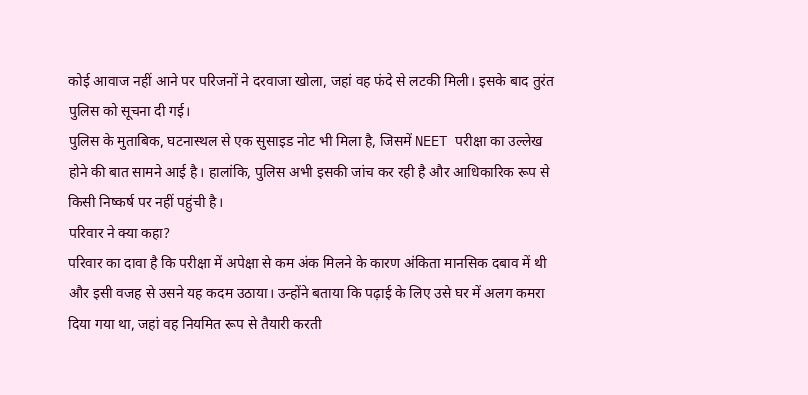कोई आवाज नहीं आने पर परिजनों ने दरवाजा खोला, जहां वह फंदे से लटकी मिली। इसके बाद तुरंत पुलिस को सूचना दी गई।
पुलिस के मुताबिक, घटनास्थल से एक सुसाइड नोट भी मिला है, जिसमें NEET परीक्षा का उल्लेख होने की बात सामने आई है। हालांकि, पुलिस अभी इसकी जांच कर रही है और आधिकारिक रूप से किसी निष्कर्ष पर नहीं पहुंची है।
परिवार ने क्या कहा?
परिवार का दावा है कि परीक्षा में अपेक्षा से कम अंक मिलने के कारण अंकिता मानसिक दबाव में थी और इसी वजह से उसने यह कदम उठाया। उन्होंने बताया कि पढ़ाई के लिए उसे घर में अलग कमरा दिया गया था, जहां वह नियमित रूप से तैयारी करती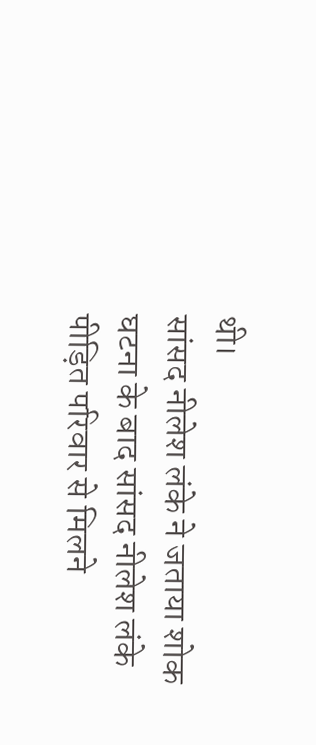थी।
सांसद नीलेश लंके ने जताया शोक
घटना के बाद सांसद नीलेश लंके पीड़ित परिवार से मिलने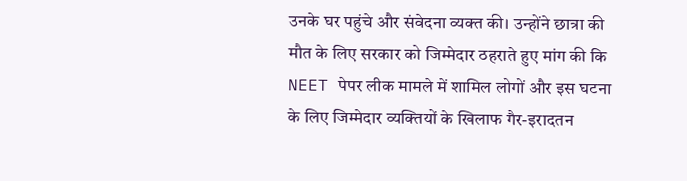उनके घर पहुंचे और संवेदना व्यक्त की। उन्होंने छात्रा की मौत के लिए सरकार को जिम्मेदार ठहराते हुए मांग की कि NEET पेपर लीक मामले में शामिल लोगों और इस घटना के लिए जिम्मेदार व्यक्तियों के खिलाफ गैर-इरादतन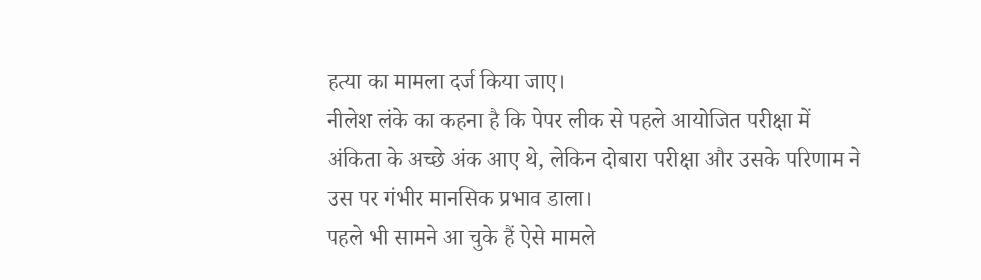हत्या का मामला दर्ज किया जाए।
नीलेश लंके का कहना है कि पेपर लीक से पहले आयोजित परीक्षा में अंकिता के अच्छे अंक आए थे, लेकिन दोबारा परीक्षा और उसके परिणाम ने उस पर गंभीर मानसिक प्रभाव डाला।
पहले भी सामने आ चुके हैं ऐसे मामले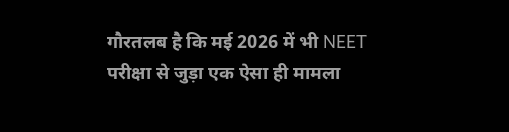गौरतलब है कि मई 2026 में भी NEET परीक्षा से जुड़ा एक ऐसा ही मामला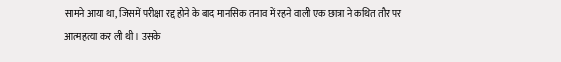सामने आया था, जिसमें परीक्षा रद्द होने के बाद मानसिक तनाव में रहने वाली एक छात्रा ने कथित तौर पर आत्महत्या कर ली थी। उसके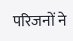परिजनों ने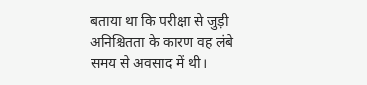बताया था कि परीक्षा से जुड़ी अनिश्चितता के कारण वह लंबे समय से अवसाद में थी।